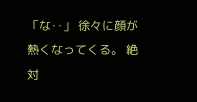「な‥」 徐々に顔が熱くなってくる。 絶対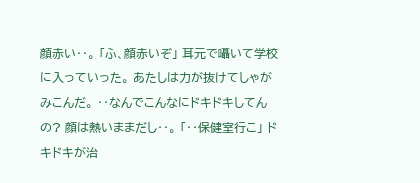顔赤い‥。 「ふ、顔赤いぞ」 耳元で囁いて学校に入っていった。 あたしは力が抜けてしゃがみこんだ。 ‥なんでこんなにドキドキしてんの? 顔は熱いままだし‥。 「‥保健室行こ」 ドキドキが治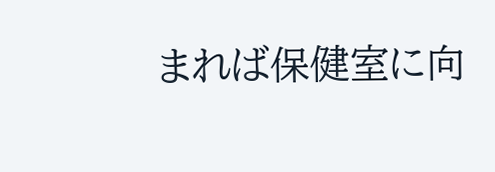まれば保健室に向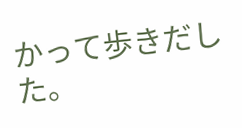かって歩きだした。